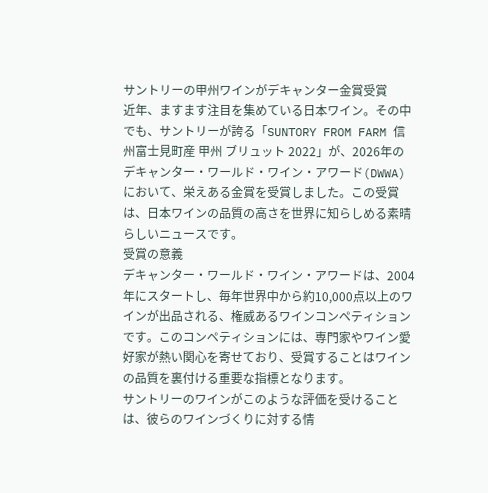サントリーの甲州ワインがデキャンター金賞受賞
近年、ますます注目を集めている日本ワイン。その中でも、サントリーが誇る「SUNTORY FROM FARM 信州富士見町産 甲州 ブリュット 2022」が、2026年のデキャンター・ワールド・ワイン・アワード(DWWA)において、栄えある金賞を受賞しました。この受賞は、日本ワインの品質の高さを世界に知らしめる素晴らしいニュースです。
受賞の意義
デキャンター・ワールド・ワイン・アワードは、2004年にスタートし、毎年世界中から約10,000点以上のワインが出品される、権威あるワインコンペティションです。このコンペティションには、専門家やワイン愛好家が熱い関心を寄せており、受賞することはワインの品質を裏付ける重要な指標となります。
サントリーのワインがこのような評価を受けることは、彼らのワインづくりに対する情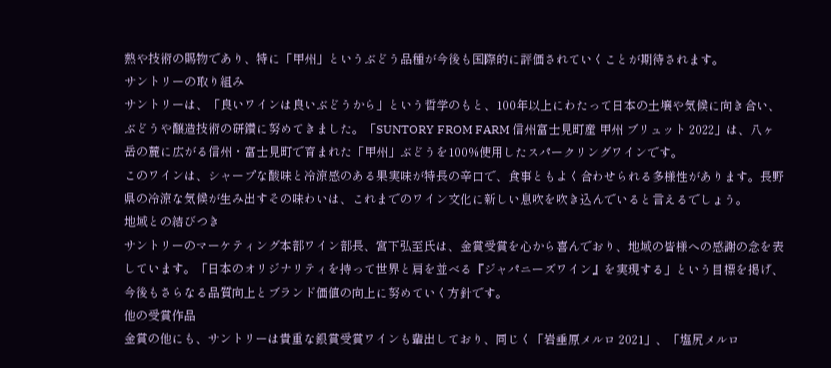熱や技術の賜物であり、特に「甲州」というぶどう品種が今後も国際的に評価されていくことが期待されます。
サントリーの取り組み
サントリーは、「良いワインは良いぶどうから」という哲学のもと、100年以上にわたって日本の土壌や気候に向き合い、ぶどうや醸造技術の研鑽に努めてきました。「SUNTORY FROM FARM 信州富士見町産 甲州 ブリュット 2022」は、八ヶ岳の麓に広がる信州・富士見町で育まれた「甲州」ぶどうを100%使用したスパークリングワインです。
このワインは、シャープな酸味と冷涼感のある果実味が特長の辛口で、食事ともよく合わせられる多様性があります。長野県の冷涼な気候が生み出すその味わいは、これまでのワイン文化に新しい息吹を吹き込んでいると言えるでしょう。
地域との結びつき
サントリーのマーケティング本部ワイン部長、宮下弘至氏は、金賞受賞を心から喜んでおり、地域の皆様への感謝の念を表しています。「日本のオリジナリティを持って世界と肩を並べる『ジャパニーズワイン』を実現する」という目標を掲げ、今後もさらなる品質向上とブランド価値の向上に努めていく方針です。
他の受賞作品
金賞の他にも、サントリーは貴重な銀賞受賞ワインも輩出しており、同じく「岩垂原メルロ 2021」、「塩尻メルロ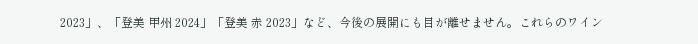2023」、「登美 甲州 2024」「登美 赤 2023」など、今後の展開にも目が離せません。これらのワイン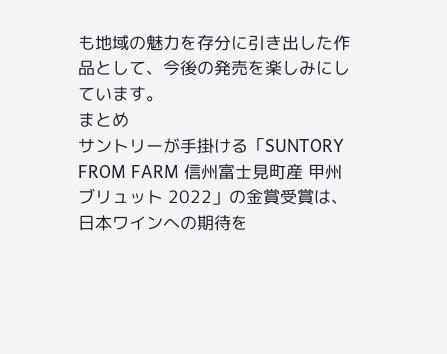も地域の魅力を存分に引き出した作品として、今後の発売を楽しみにしています。
まとめ
サントリーが手掛ける「SUNTORY FROM FARM 信州富士見町産 甲州 ブリュット 2022」の金賞受賞は、日本ワインへの期待を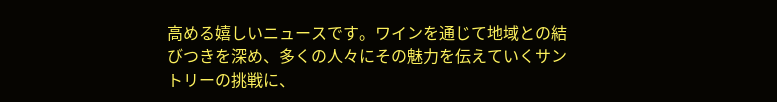高める嬉しいニュースです。ワインを通じて地域との結びつきを深め、多くの人々にその魅力を伝えていくサントリーの挑戦に、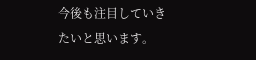今後も注目していきたいと思います。